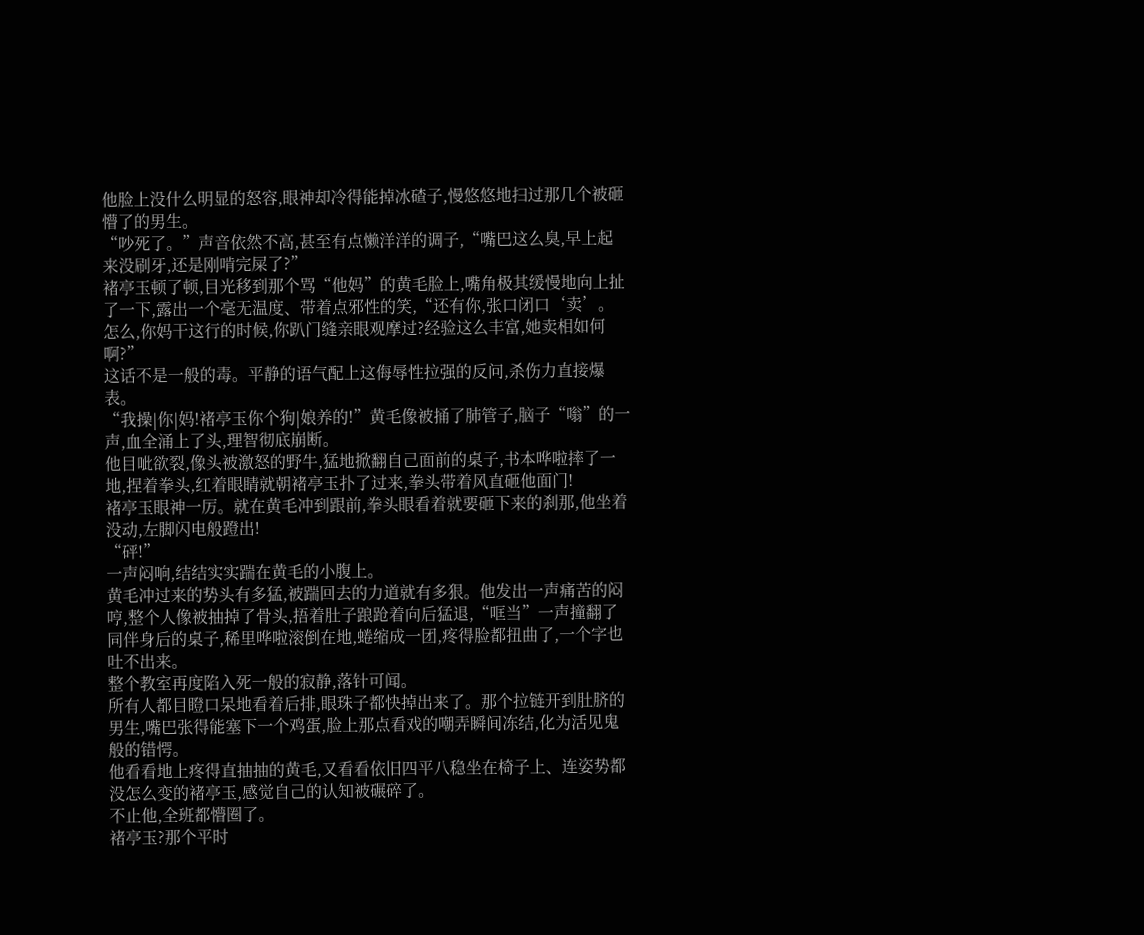他脸上没什么明显的怒容,眼神却冷得能掉冰碴子,慢悠悠地扫过那几个被砸懵了的男生。
“吵死了。”声音依然不高,甚至有点懒洋洋的调子,“嘴巴这么臭,早上起来没刷牙,还是刚啃完屎了?”
褚亭玉顿了顿,目光移到那个骂“他妈”的黄毛脸上,嘴角极其缓慢地向上扯了一下,露出一个毫无温度、带着点邪性的笑,“还有你,张口闭口‘卖’。怎么,你妈干这行的时候,你趴门缝亲眼观摩过?经验这么丰富,她卖相如何啊?”
这话不是一般的毒。平静的语气配上这侮辱性拉强的反问,杀伤力直接爆表。
“我操|你|妈!褚亭玉你个狗|娘养的!”黄毛像被捅了肺管子,脑子“嗡”的一声,血全涌上了头,理智彻底崩断。
他目呲欲裂,像头被激怒的野牛,猛地掀翻自己面前的桌子,书本哗啦摔了一地,捏着拳头,红着眼睛就朝褚亭玉扑了过来,拳头带着风直砸他面门!
褚亭玉眼神一厉。就在黄毛冲到跟前,拳头眼看着就要砸下来的刹那,他坐着没动,左脚闪电般蹬出!
“砰!”
一声闷响,结结实实踹在黄毛的小腹上。
黄毛冲过来的势头有多猛,被踹回去的力道就有多狠。他发出一声痛苦的闷哼,整个人像被抽掉了骨头,捂着肚子踉跄着向后猛退,“哐当”一声撞翻了同伴身后的桌子,稀里哗啦滚倒在地,蜷缩成一团,疼得脸都扭曲了,一个字也吐不出来。
整个教室再度陷入死一般的寂静,落针可闻。
所有人都目瞪口呆地看着后排,眼珠子都快掉出来了。那个拉链开到肚脐的男生,嘴巴张得能塞下一个鸡蛋,脸上那点看戏的嘲弄瞬间冻结,化为活见鬼般的错愕。
他看看地上疼得直抽抽的黄毛,又看看依旧四平八稳坐在椅子上、连姿势都没怎么变的褚亭玉,感觉自己的认知被碾碎了。
不止他,全班都懵圈了。
褚亭玉?那个平时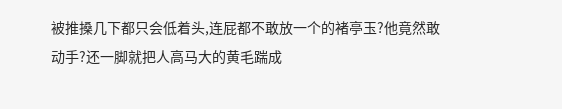被推搡几下都只会低着头,连屁都不敢放一个的褚亭玉?他竟然敢动手?还一脚就把人高马大的黄毛踹成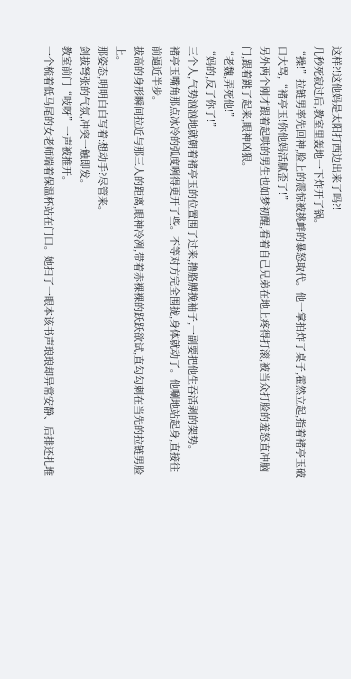这样?!这他妈是太阳打西边出来了吗?!
几秒死寂过后,教室里轰地一下炸开了锅。
“操!”拉链男率先回神,脸上的震惊被挑衅的暴怒取代。他一掌拍炸了桌子,霍然立起,指着褚亭玉破口大骂,“褚亭玉!你他妈活腻歪了!”
另外两个刚才跟着起哄的男生也如梦初醒,看着自己兄弟在地上疼得打滚,被当众打脸的羞怒直冲脑门,跟着跳了起来,眼神凶狠。
“老魏,弄死他!”
“妈的,反了你了!”
三个人,气势汹汹地就朝着褚亭玉的位置围了过来,撸胳膊挽袖子,一副要把他生吞活剥的架势。
褚亭玉嘴角那点冰冷的弧度咧得更开了些。不等对方完全围拢,身体就动了。他唰地站起身,直接往前逼近半步。
拔高的身形瞬间拉近与那三人的距离,眼神冷冽,带着赤裸裸的跃跃欲试,直勾勾刺在当先的拉链男脸上。
那姿态,明明白白写着:想动手?尽管来。
剑拔弩张的气氛,冲突一触即发。
教室前门“吱呀”一声被推开。
一个梳着低马尾的女老师端着保温杯站在门口。她扫了一眼本该书声琅琅却异常安静、后排还扎堆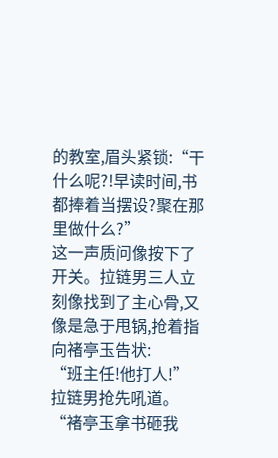的教室,眉头紧锁:“干什么呢?!早读时间,书都捧着当摆设?聚在那里做什么?”
这一声质问像按下了开关。拉链男三人立刻像找到了主心骨,又像是急于甩锅,抢着指向褚亭玉告状:
“班主任!他打人!”拉链男抢先吼道。
“褚亭玉拿书砸我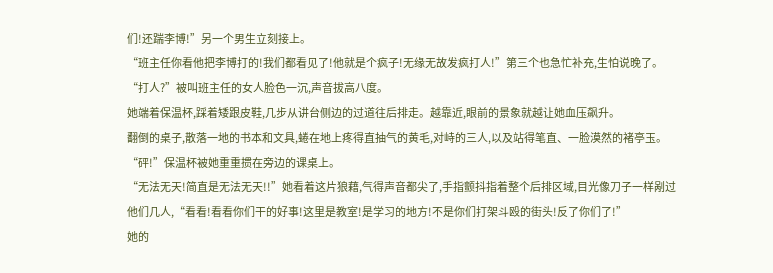们!还踹李博!”另一个男生立刻接上。
“班主任你看他把李博打的!我们都看见了!他就是个疯子!无缘无故发疯打人!”第三个也急忙补充,生怕说晚了。
“打人?”被叫班主任的女人脸色一沉,声音拔高八度。
她端着保温杯,踩着矮跟皮鞋,几步从讲台侧边的过道往后排走。越靠近,眼前的景象就越让她血压飙升。
翻倒的桌子,散落一地的书本和文具,蜷在地上疼得直抽气的黄毛,对峙的三人,以及站得笔直、一脸漠然的褚亭玉。
“砰!”保温杯被她重重掼在旁边的课桌上。
“无法无天!简直是无法无天!!”她看着这片狼藉,气得声音都尖了,手指颤抖指着整个后排区域,目光像刀子一样剐过他们几人,“看看!看看你们干的好事!这里是教室!是学习的地方!不是你们打架斗殴的街头!反了你们了!”
她的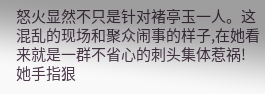怒火显然不只是针对褚亭玉一人。这混乱的现场和聚众闹事的样子,在她看来就是一群不省心的刺头集体惹祸!
她手指狠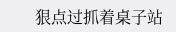狠点过抓着桌子站